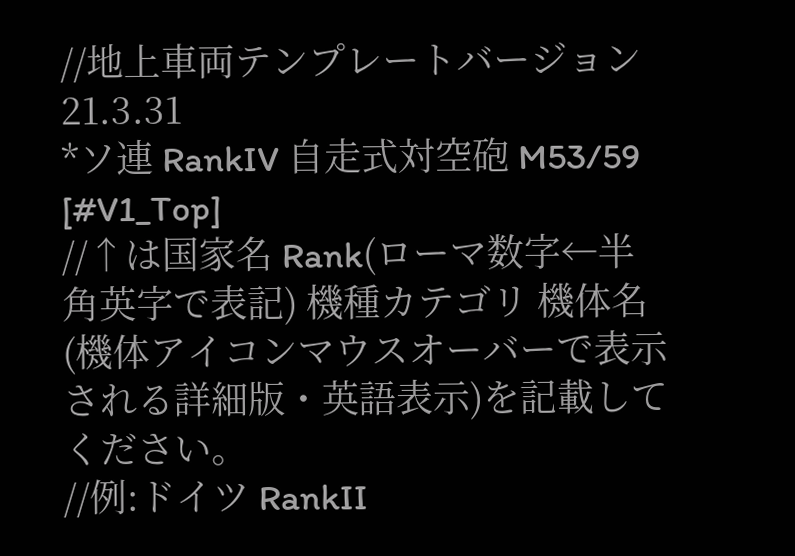//地上車両テンプレートバージョン21.3.31
*ソ連 RankIV 自走式対空砲 M53/59 [#V1_Top]
//↑は国家名 Rank(ローマ数字←半角英字で表記) 機種カテゴリ 機体名(機体アイコンマウスオーバーで表示される詳細版・英語表示)を記載してください。
//例:ドイツ RankII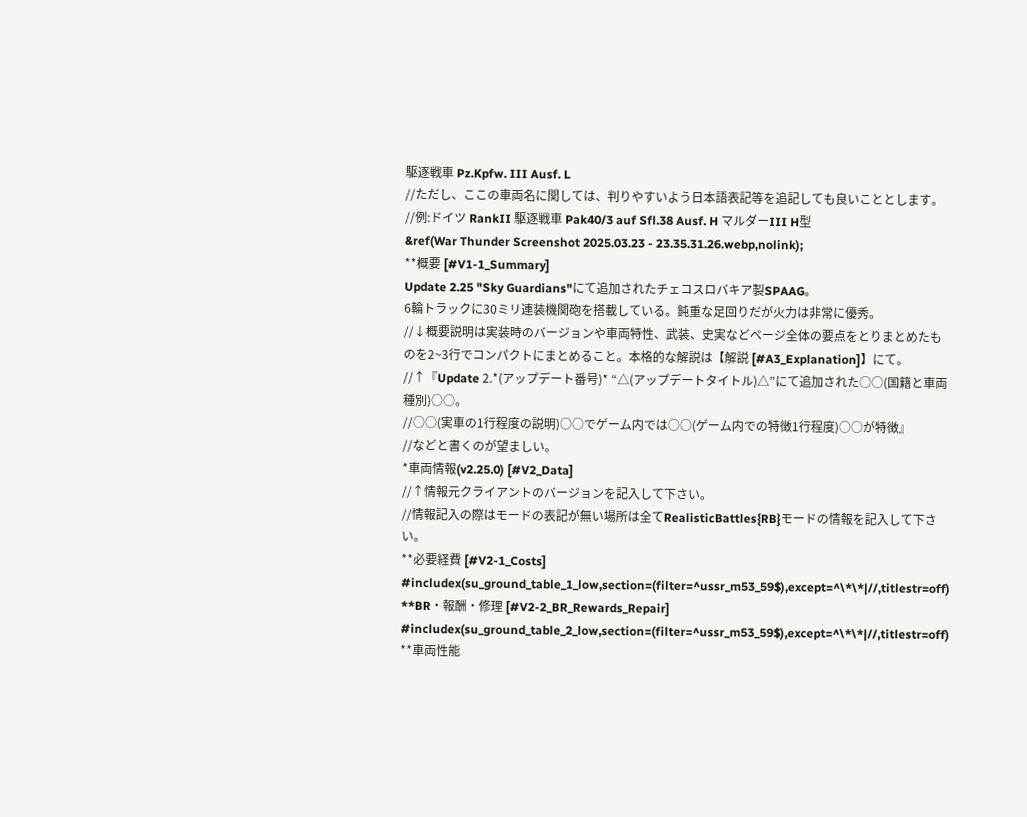駆逐戦車 Pz.Kpfw. III Ausf. L
//ただし、ここの車両名に関しては、判りやすいよう日本語表記等を追記しても良いこととします。
//例:ドイツ RankII 駆逐戦車 Pak40/3 auf Sfl.38 Ausf. H マルダーIII H型
&ref(War Thunder Screenshot 2025.03.23 - 23.35.31.26.webp,nolink);
**概要 [#V1-1_Summary]
Update 2.25 "Sky Guardians"にて追加されたチェコスロバキア製SPAAG。
6輪トラックに30ミリ連装機関砲を搭載している。鈍重な足回りだが火力は非常に優秀。
//↓概要説明は実装時のバージョンや車両特性、武装、史実などページ全体の要点をとりまとめたものを2~3行でコンパクトにまとめること。本格的な解説は【解説 [#A3_Explanation]】にて。
//↑『Update 2.*(アップデート番号)* “△(アップデートタイトル)△”にて追加された○○(国籍と車両種別)○○。
//○○(実車の1行程度の説明)○○でゲーム内では○○(ゲーム内での特徴1行程度)○○が特徴』
//などと書くのが望ましい。
*車両情報(v2.25.0) [#V2_Data]
//↑情報元クライアントのバージョンを記入して下さい。
//情報記入の際はモードの表記が無い場所は全てRealisticBattles{RB}モードの情報を記入して下さい。
**必要経費 [#V2-1_Costs]
#includex(su_ground_table_1_low,section=(filter=^ussr_m53_59$),except=^\*\*|//,titlestr=off)
**BR・報酬・修理 [#V2-2_BR_Rewards_Repair]
#includex(su_ground_table_2_low,section=(filter=^ussr_m53_59$),except=^\*\*|//,titlestr=off)
**車両性能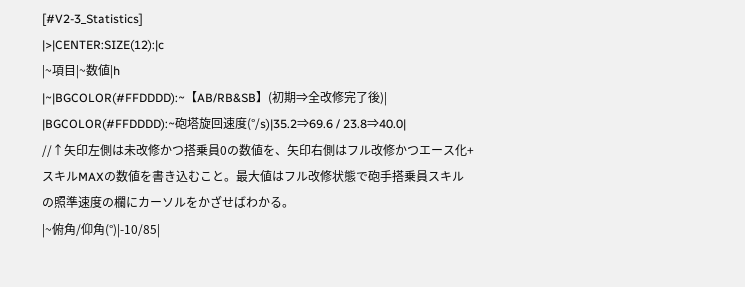[#V2-3_Statistics]
|>|CENTER:SIZE(12):|c
|~項目|~数値|h
|~|BGCOLOR(#FFDDDD):~【AB/RB&SB】(初期⇒全改修完了後)|
|BGCOLOR(#FFDDDD):~砲塔旋回速度(°/s)|35.2⇒69.6 / 23.8⇒40.0|
//↑矢印左側は未改修かつ搭乗員0の数値を、矢印右側はフル改修かつエース化+スキルMAXの数値を書き込むこと。最大値はフル改修状態で砲手搭乗員スキルの照準速度の欄にカーソルをかざせばわかる。
|~俯角/仰角(°)|-10/85|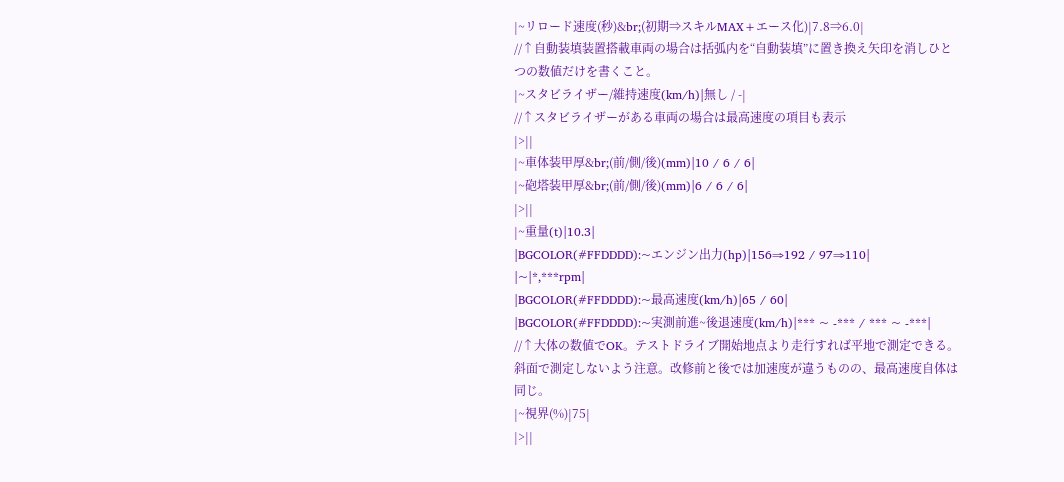|~リロード速度(秒)&br;(初期⇒スキルMAX+エース化)|7.8⇒6.0|
//↑自動装填装置搭載車両の場合は括弧内を“自動装填”に置き換え矢印を消しひとつの数値だけを書くこと。
|~スタビライザー/維持速度(km/h)|無し / -|
//↑スタビライザーがある車両の場合は最高速度の項目も表示
|>||
|~車体装甲厚&br;(前/側/後)(mm)|10 / 6 / 6|
|~砲塔装甲厚&br;(前/側/後)(mm)|6 / 6 / 6|
|>||
|~重量(t)|10.3|
|BGCOLOR(#FFDDDD):~エンジン出力(hp)|156⇒192 / 97⇒110|
|~|*,***rpm|
|BGCOLOR(#FFDDDD):~最高速度(km/h)|65 / 60|
|BGCOLOR(#FFDDDD):~実測前進~後退速度(km/h)|*** ~ -*** / *** ~ -***|
//↑大体の数値でOK。テストドライブ開始地点より走行すれば平地で測定できる。斜面で測定しないよう注意。改修前と後では加速度が違うものの、最高速度自体は同じ。
|~視界(%)|75|
|>||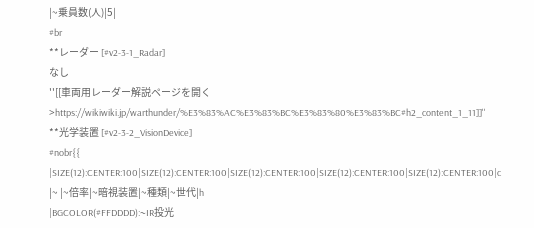|~乗員数(人)|5|
#br
**レーダー [#v2-3-1_Radar]
なし
''[[車両用レーダー解説ページを開く>https://wikiwiki.jp/warthunder/%E3%83%AC%E3%83%BC%E3%83%80%E3%83%BC#h2_content_1_11]]''
**光学装置 [#v2-3-2_VisionDevice]
#nobr{{
|SIZE(12):CENTER:100|SIZE(12):CENTER:100|SIZE(12):CENTER:100|SIZE(12):CENTER:100|SIZE(12):CENTER:100|c
|~ |~倍率|~暗視装置|~種類|~世代|h
|BGCOLOR(#FFDDDD):~IR投光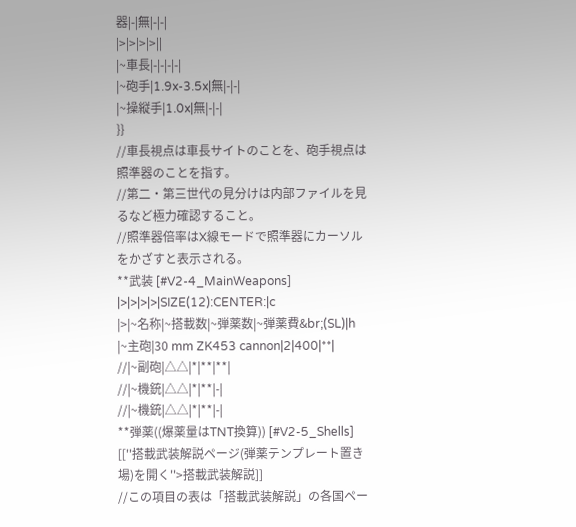器|-|無|-|-|
|>|>|>|>||
|~車長|-|-|-|-|
|~砲手|1.9x-3.5x|無|-|-|
|~操縦手|1.0x|無|-|-|
}}
//車長視点は車長サイトのことを、砲手視点は照準器のことを指す。
//第二・第三世代の見分けは内部ファイルを見るなど極力確認すること。
//照準器倍率はX線モードで照準器にカーソルをかざすと表示される。
**武装 [#V2-4_MainWeapons]
|>|>|>|>|SIZE(12):CENTER:|c
|>|~名称|~搭載数|~弾薬数|~弾薬費&br;(SL)|h
|~主砲|30 mm ZK453 cannon|2|400|**|
//|~副砲|△△|*|**|**|
//|~機銃|△△|*|**|-|
//|~機銃|△△|*|**|-|
**弾薬((爆薬量はTNT換算)) [#V2-5_Shells]
[[''搭載武装解説ページ(弾薬テンプレート置き場)を開く''>搭載武装解説]]
//この項目の表は「搭載武装解説」の各国ペー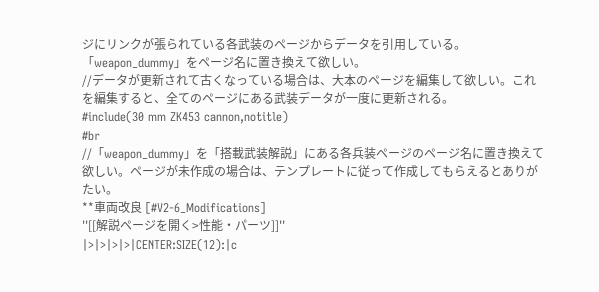ジにリンクが張られている各武装のページからデータを引用している。「weapon_dummy」をページ名に置き換えて欲しい。
//データが更新されて古くなっている場合は、大本のページを編集して欲しい。これを編集すると、全てのページにある武装データが一度に更新される。
#include(30 mm ZK453 cannon,notitle)
#br
//「weapon_dummy」を「搭載武装解説」にある各兵装ページのページ名に置き換えて欲しい。ページが未作成の場合は、テンプレートに従って作成してもらえるとありがたい。
**車両改良 [#V2-6_Modifications]
''[[解説ページを開く>性能・パーツ]]''
|>|>|>|>|CENTER:SIZE(12):|c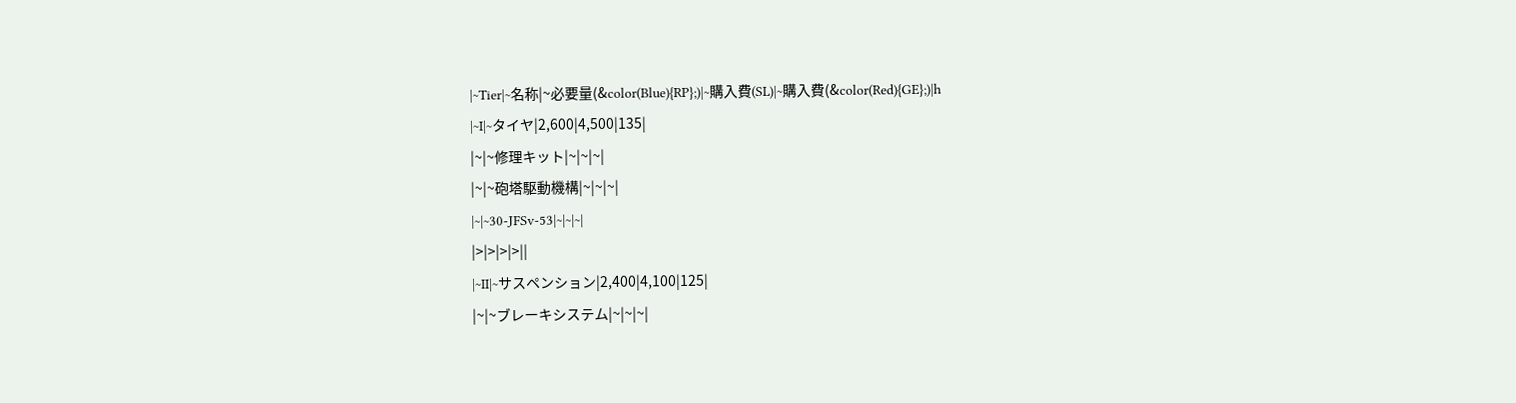|~Tier|~名称|~必要量(&color(Blue){RP};)|~購入費(SL)|~購入費(&color(Red){GE};)|h
|~I|~タイヤ|2,600|4,500|135|
|~|~修理キット|~|~|~|
|~|~砲塔駆動機構|~|~|~|
|~|~30-JFSv-53|~|~|~|
|>|>|>|>||
|~II|~サスペンション|2,400|4,100|125|
|~|~ブレーキシステム|~|~|~|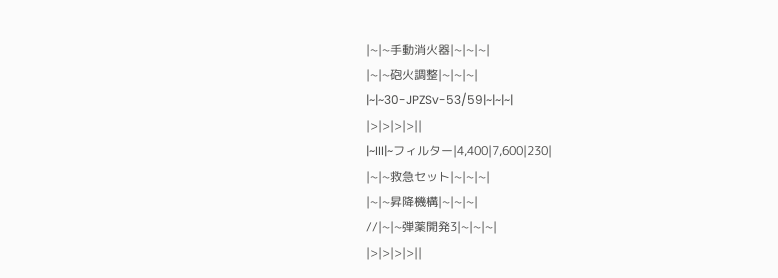|~|~手動消火器|~|~|~|
|~|~砲火調整|~|~|~|
|~|~30-JPZSv-53/59|~|~|~|
|>|>|>|>||
|~III|~フィルター|4,400|7,600|230|
|~|~救急セット|~|~|~|
|~|~昇降機構|~|~|~|
//|~|~弾薬開発3|~|~|~|
|>|>|>|>||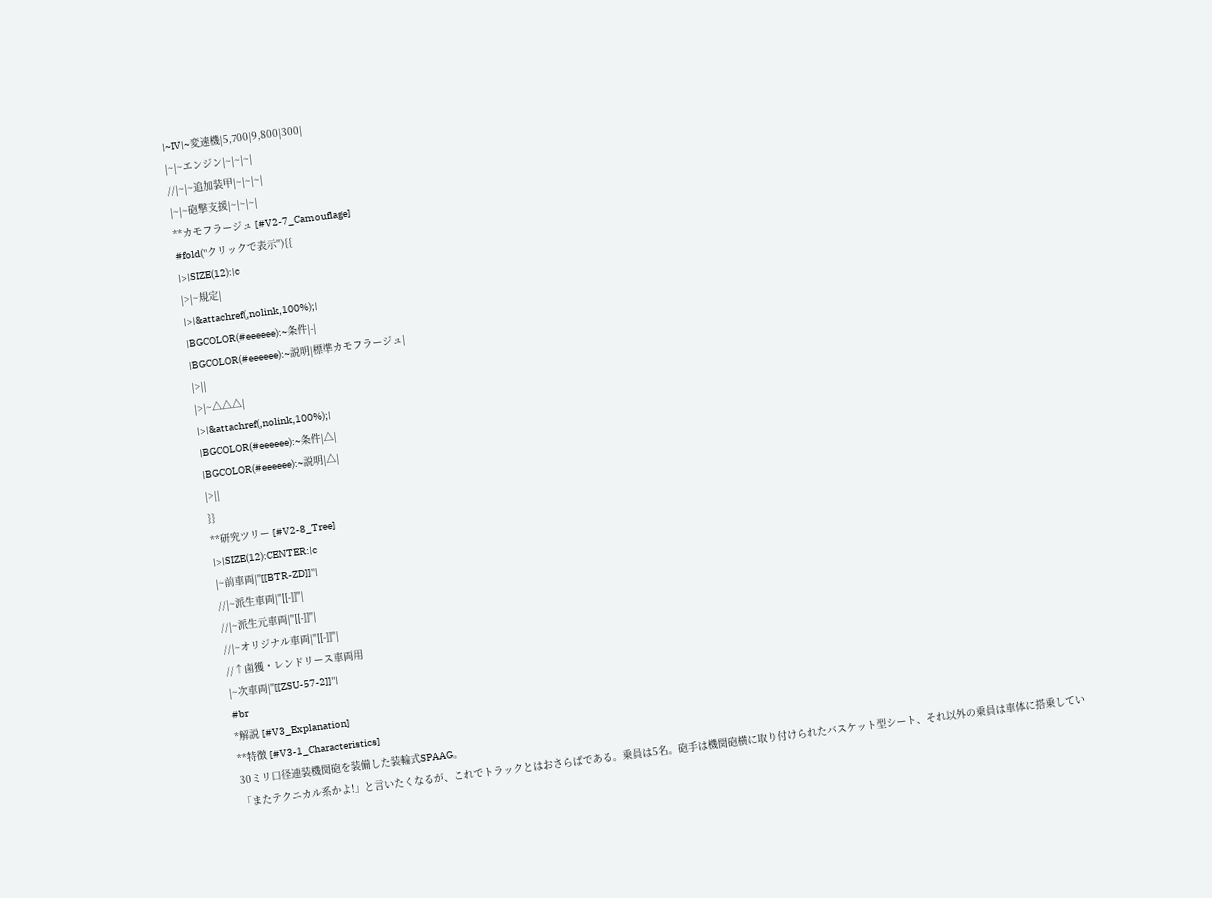|~IV|~変速機|5,700|9,800|300|
|~|~エンジン|~|~|~|
//|~|~追加装甲|~|~|~|
|~|~砲撃支援|~|~|~|
**カモフラージュ [#V2-7_Camouflage]
#fold(''クリックで表示''){{
|>|SIZE(12):|c
|>|~規定|
|>|&attachref(,nolink,100%);|
|BGCOLOR(#eeeeee):~条件|-|
|BGCOLOR(#eeeeee):~説明|標準カモフラージュ|
|>||
|>|~△△△|
|>|&attachref(,nolink,100%);|
|BGCOLOR(#eeeeee):~条件|△|
|BGCOLOR(#eeeeee):~説明|△|
|>||
}}
**研究ツリー [#V2-8_Tree]
|>|SIZE(12):CENTER:|c
|~前車両|''[[BTR-ZD]]''|
//|~派生車両|''[[-]]''|
//|~派生元車両|''[[-]]''|
//|~オリジナル車両|''[[-]]''|
//↑鹵獲・レンドリース車両用
|~次車両|''[[ZSU-57-2]]''|
#br
*解説 [#V3_Explanation]
**特徴 [#V3-1_Characteristics]
30ミリ口径連装機関砲を装備した装輪式SPAAG。
「またテクニカル系かよ!」と言いたくなるが、これでトラックとはおさらばである。乗員は5名。砲手は機関砲横に取り付けられたバスケット型シート、それ以外の乗員は車体に搭乗してい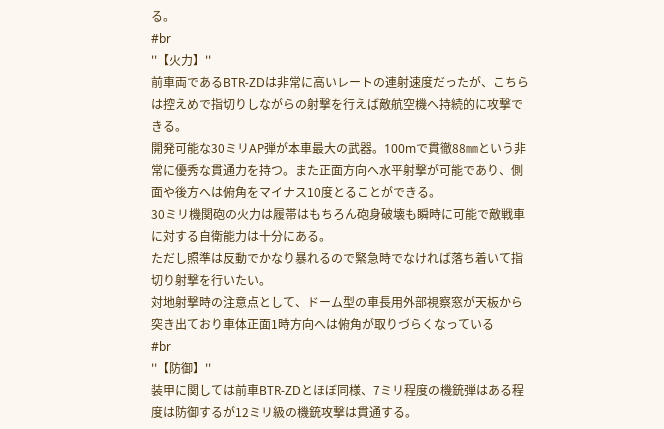る。
#br
''【火力】''
前車両であるBTR-ZDは非常に高いレートの連射速度だったが、こちらは控えめで指切りしながらの射撃を行えば敵航空機へ持続的に攻撃できる。
開発可能な30ミリAP弾が本車最大の武器。100mで貫徹88㎜という非常に優秀な貫通力を持つ。また正面方向へ水平射撃が可能であり、側面や後方へは俯角をマイナス10度とることができる。
30ミリ機関砲の火力は履帯はもちろん砲身破壊も瞬時に可能で敵戦車に対する自衛能力は十分にある。
ただし照準は反動でかなり暴れるので緊急時でなければ落ち着いて指切り射撃を行いたい。
対地射撃時の注意点として、ドーム型の車長用外部視察窓が天板から突き出ており車体正面1時方向へは俯角が取りづらくなっている
#br
''【防御】''
装甲に関しては前車BTR-ZDとほぼ同様、7ミリ程度の機銃弾はある程度は防御するが12ミリ級の機銃攻撃は貫通する。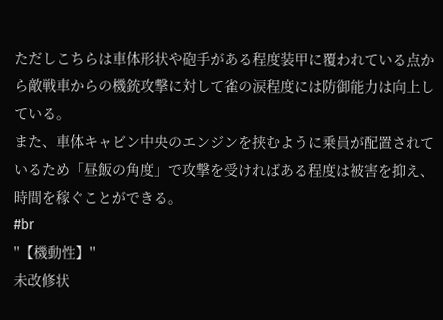ただしこちらは車体形状や砲手がある程度装甲に覆われている点から敵戦車からの機銃攻撃に対して雀の涙程度には防御能力は向上している。
また、車体キャビン中央のエンジンを挟むように乗員が配置されているため「昼飯の角度」で攻撃を受ければある程度は被害を抑え、時間を稼ぐことができる。
#br
''【機動性】''
未改修状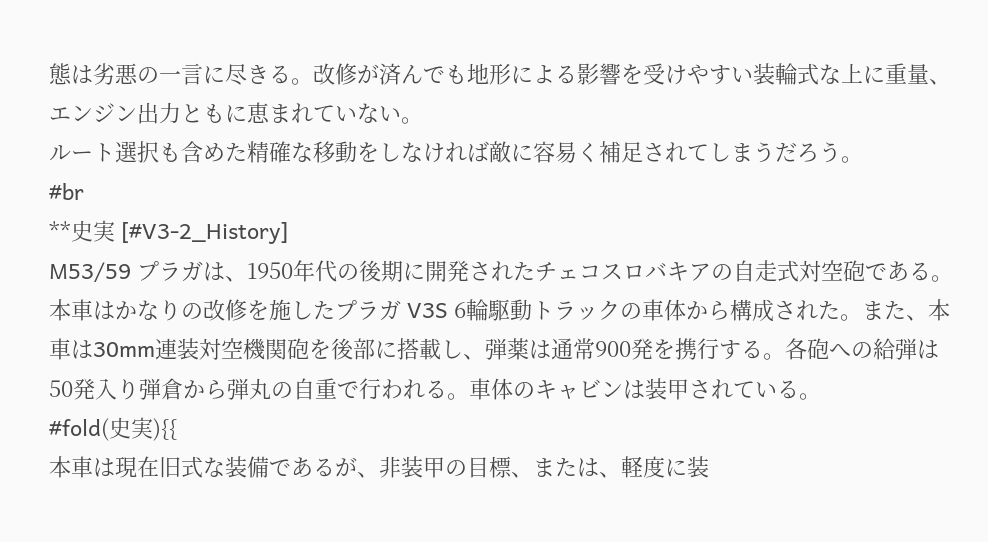態は劣悪の一言に尽きる。改修が済んでも地形による影響を受けやすい装輪式な上に重量、エンジン出力ともに恵まれていない。
ルート選択も含めた精確な移動をしなければ敵に容易く補足されてしまうだろう。
#br
**史実 [#V3-2_History]
M53/59 プラガは、1950年代の後期に開発されたチェコスロバキアの自走式対空砲である。本車はかなりの改修を施したプラガ V3S 6輪駆動トラックの車体から構成された。また、本車は30mm連装対空機関砲を後部に搭載し、弾薬は通常900発を携行する。各砲への給弾は50発入り弾倉から弾丸の自重で行われる。車体のキャビンは装甲されている。
#fold(史実){{
本車は現在旧式な装備であるが、非装甲の目標、または、軽度に装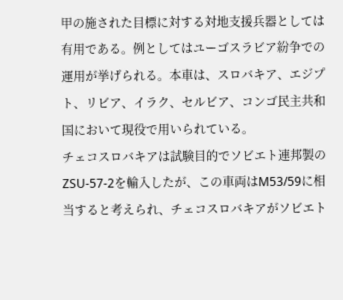甲の施された目標に対する対地支援兵器としては有用である。例としてはユーゴスラビア紛争での運用が挙げられる。本車は、スロバキア、エジプト、リビア、イラク、セルビア、コンゴ民主共和国において現役で用いられている。
チェコスロバキアは試験目的でソビエト連邦製のZSU-57-2を輸入したが、この車両はM53/59に相当すると考えられ、チェコスロバキアがソビエト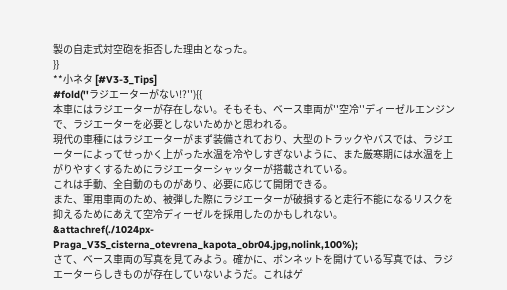製の自走式対空砲を拒否した理由となった。
}}
**小ネタ [#V3-3_Tips]
#fold(''ラジエーターがない!?''){{
本車にはラジエーターが存在しない。そもそも、ベース車両が''空冷''ディーゼルエンジンで、ラジエーターを必要としないためかと思われる。
現代の車種にはラジエーターがまず装備されており、大型のトラックやバスでは、ラジエーターによってせっかく上がった水温を冷やしすぎないように、また厳寒期には水温を上がりやすくするためにラジエーターシャッターが搭載されている。
これは手動、全自動のものがあり、必要に応じて開閉できる。
また、軍用車両のため、被弾した際にラジエーターが破損すると走行不能になるリスクを抑えるためにあえて空冷ディーゼルを採用したのかもしれない。
&attachref(./1024px-Praga_V3S_cisterna_otevrena_kapota_obr04.jpg,nolink,100%);
さて、ベース車両の写真を見てみよう。確かに、ボンネットを開けている写真では、ラジエーターらしきものが存在していないようだ。これはゲ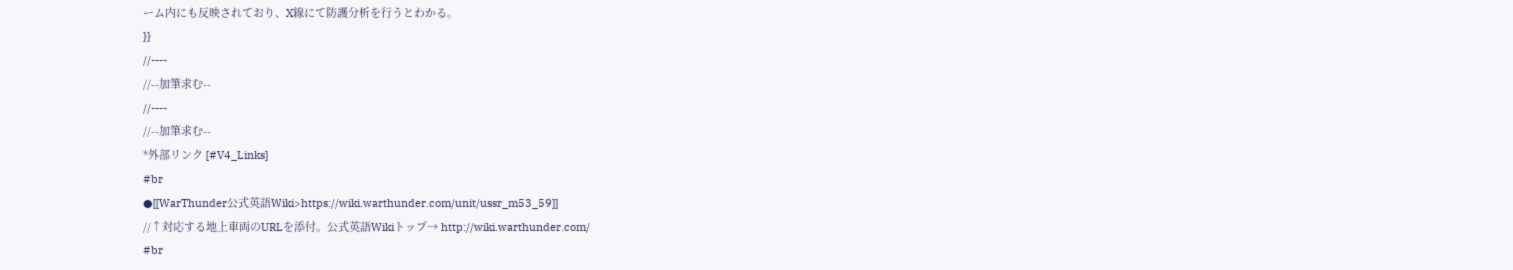ーム内にも反映されており、X線にて防護分析を行うとわかる。
}}
//----
//--加筆求む--
//----
//--加筆求む--
*外部リンク [#V4_Links]
#br
●[[WarThunder公式英語Wiki>https://wiki.warthunder.com/unit/ussr_m53_59]]
//↑対応する地上車両のURLを添付。公式英語Wikiトップ→ http://wiki.warthunder.com/
#br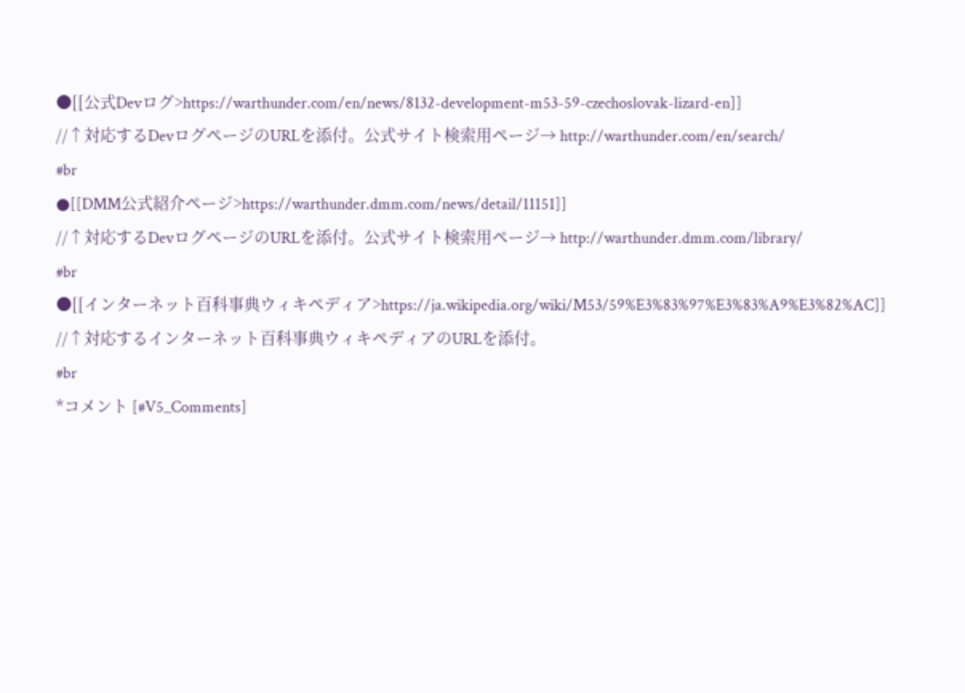●[[公式Devログ>https://warthunder.com/en/news/8132-development-m53-59-czechoslovak-lizard-en]]
//↑対応するDevログページのURLを添付。公式サイト検索用ページ→ http://warthunder.com/en/search/
#br
●[[DMM公式紹介ページ>https://warthunder.dmm.com/news/detail/11151]]
//↑対応するDevログページのURLを添付。公式サイト検索用ページ→ http://warthunder.dmm.com/library/
#br
●[[インターネット百科事典ウィキペディア>https://ja.wikipedia.org/wiki/M53/59%E3%83%97%E3%83%A9%E3%82%AC]]
//↑対応するインターネット百科事典ウィキペディアのURLを添付。
#br
*コメント [#V5_Comments]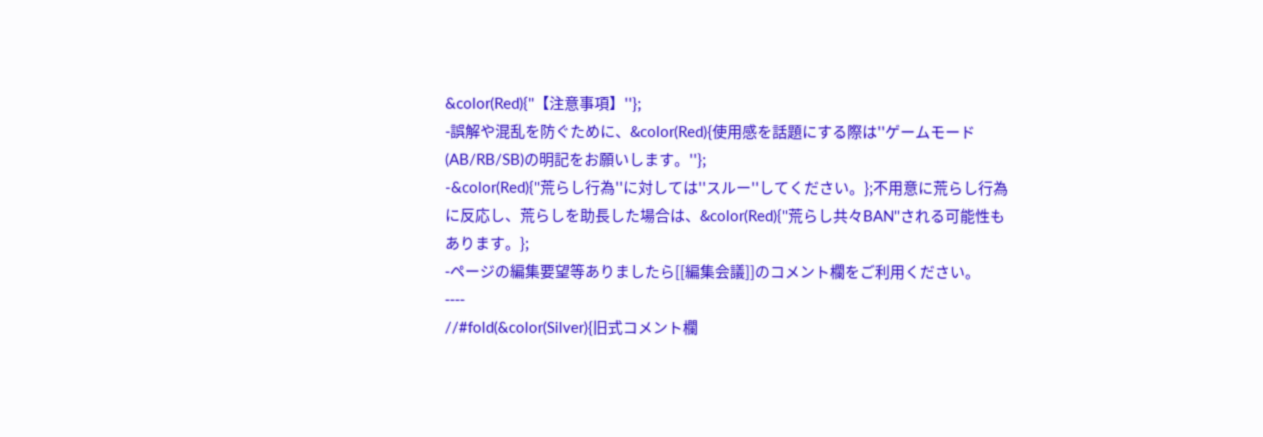&color(Red){''【注意事項】''};
-誤解や混乱を防ぐために、&color(Red){使用感を話題にする際は''ゲームモード(AB/RB/SB)の明記をお願いします。''};
-&color(Red){''荒らし行為''に対しては''スルー''してください。};不用意に荒らし行為に反応し、荒らしを助長した場合は、&color(Red){''荒らし共々BAN''される可能性もあります。};
-ページの編集要望等ありましたら[[編集会議]]のコメント欄をご利用ください。
----
//#fold(&color(Silver){旧式コメント欄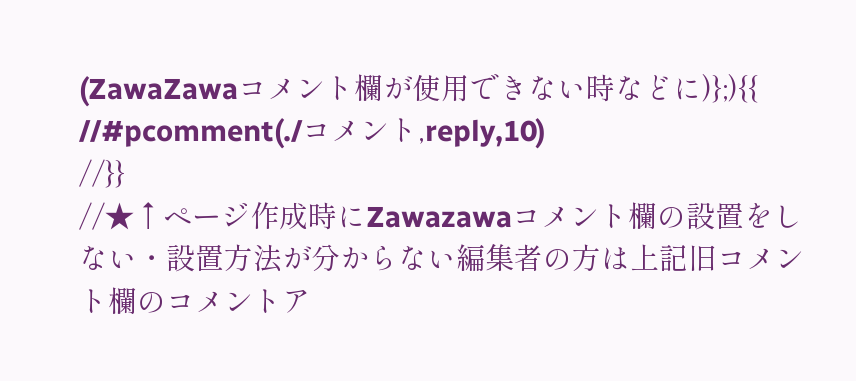(ZawaZawaコメント欄が使用できない時などに)};){{
//#pcomment(./コメント,reply,10)
//}}
//★↑ページ作成時にZawazawaコメント欄の設置をしない・設置方法が分からない編集者の方は上記旧コメント欄のコメントア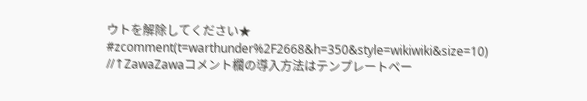ウトを解除してください★
#zcomment(t=warthunder%2F2668&h=350&style=wikiwiki&size=10)
//↑ZawaZawaコメント欄の導入方法はテンプレートペー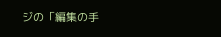ジの「編集の手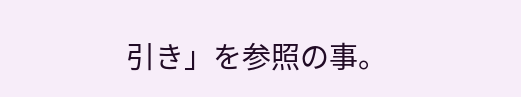引き」を参照の事。